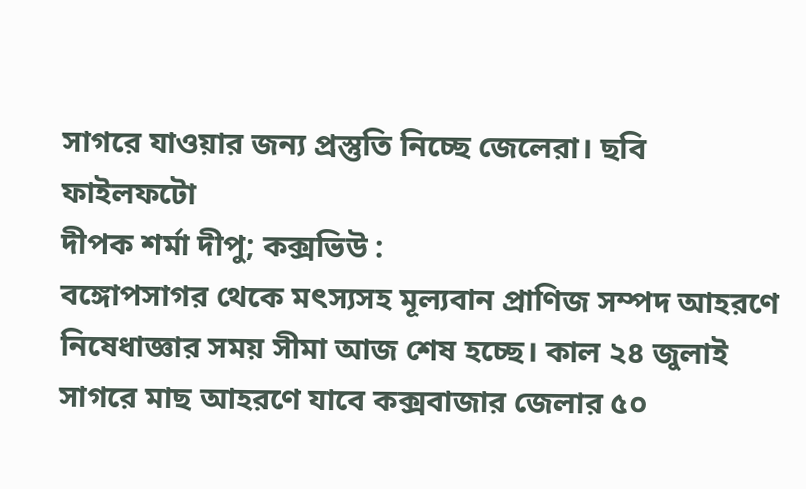সাগরে যাওয়ার জন্য প্রস্তুতি নিচ্ছে জেলেরা। ছবি ফাইলফটো
দীপক শর্মা দীপু; কক্সভিউ :
বঙ্গোপসাগর থেকে মৎস্যসহ মূল্যবান প্রাণিজ সম্পদ আহরণে নিষেধাজ্ঞার সময় সীমা আজ শেষ হচ্ছে। কাল ২৪ জুলাই সাগরে মাছ আহরণে যাবে কক্সবাজার জেলার ৫০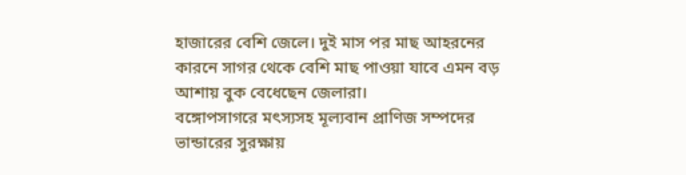হাজারের বেশি জেলে। দুই মাস পর মাছ আহরনের কারনে সাগর থেকে বেশি মাছ পাওয়া যাবে এমন বড় আশায় বুক বেধেছেন জেলারা।
বঙ্গোপসাগরে মৎস্যসহ মূল্যবান প্রাণিজ সম্পদের ভান্ডারের সুরক্ষায়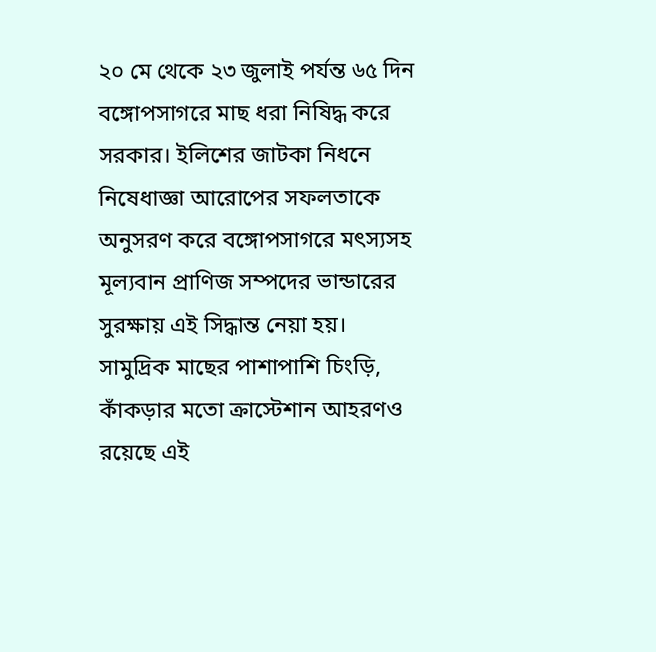২০ মে থেকে ২৩ জুলাই পর্যন্ত ৬৫ দিন বঙ্গোপসাগরে মাছ ধরা নিষিদ্ধ করে সরকার। ইলিশের জাটকা নিধনে নিষেধাজ্ঞা আরোপের সফলতাকে অনুসরণ করে বঙ্গোপসাগরে মৎস্যসহ মূল্যবান প্রাণিজ সম্পদের ভান্ডারের সুরক্ষায় এই সিদ্ধান্ত নেয়া হয়। সামুদ্রিক মাছের পাশাপাশি চিংড়ি, কাঁকড়ার মতো ক্রাস্টেশান আহরণও রয়েছে এই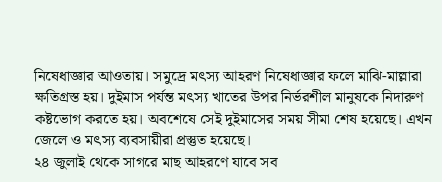নিষেধাজ্ঞার আওতায়। সমুদ্রে মৎস্য আহরণ নিষেধাজ্ঞার ফলে মাঝি-মাল্লারা ক্ষতিগ্রস্ত হয়। দুইমাস পর্যন্ত মৎস্য খাতের উপর নির্ভরশীল মানুষকে নিদারুণ কষ্টভোগ করতে হয়। অবশেষে সেই দুইমাসের সময় সীমা শেষ হয়েছে। এখন জেলে ও মৎস্য ব্যবসায়ীরা প্রস্তুত হয়েছে।
২৪ জুলাই থেকে সাগরে মাছ আহরণে যাবে সব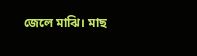জেলে মাঝি। মাছ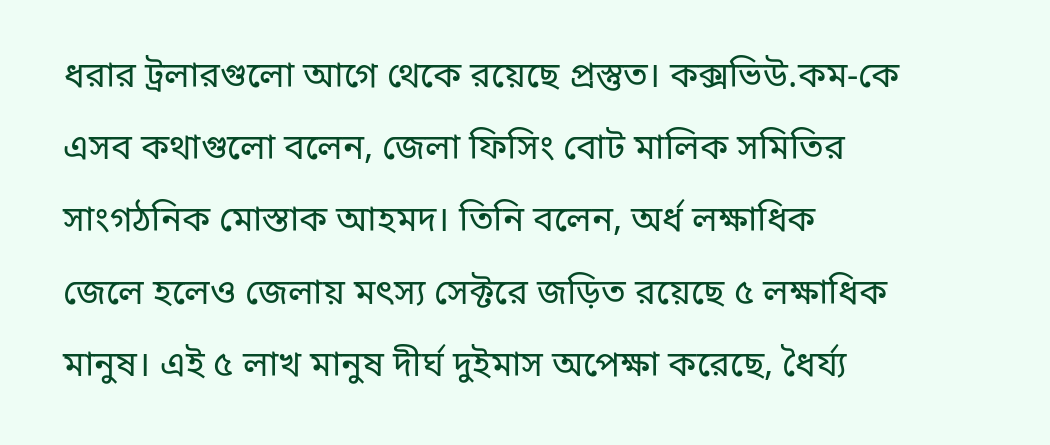ধরার ট্রলারগুলো আগে থেকে রয়েছে প্রস্তুত। কক্সভিউ.কম-কে এসব কথাগুলো বলেন, জেলা ফিসিং বোট মালিক সমিতির সাংগঠনিক মোস্তাক আহমদ। তিনি বলেন, অর্ধ লক্ষাধিক জেলে হলেও জেলায় মৎস্য সেক্টরে জড়িত রয়েছে ৫ লক্ষাধিক মানুষ। এই ৫ লাখ মানুষ দীর্ঘ দুইমাস অপেক্ষা করেছে, ধৈর্য্য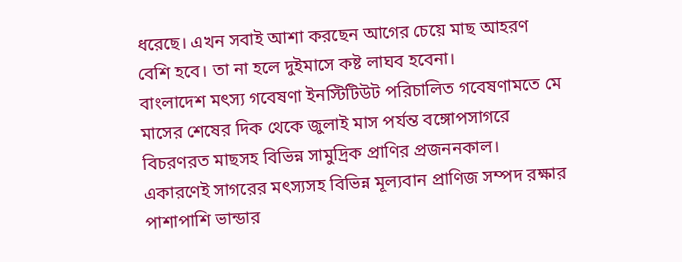ধরেছে। এখন সবাই আশা করছেন আগের চেয়ে মাছ আহরণ বেশি হবে। তা না হলে দুইমাসে কষ্ট লাঘব হবেনা।
বাংলাদেশ মৎস্য গবেষণা ইনস্টিটিউট পরিচালিত গবেষণামতে মে মাসের শেষের দিক থেকে জুলাই মাস পর্যন্ত বঙ্গোপসাগরে বিচরণরত মাছসহ বিভিন্ন সামুদ্রিক প্রাণির প্রজননকাল। একারণেই সাগরের মৎস্যসহ বিভিন্ন মূল্যবান প্রাণিজ সম্পদ রক্ষার পাশাপাশি ভান্ডার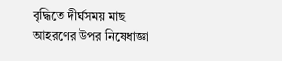বৃদ্ধিতে দীর্ঘসময় মাছ আহরণের উপর নিষেধাজ্ঞা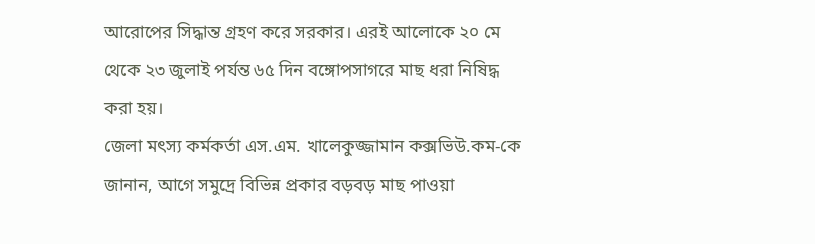আরোপের সিদ্ধান্ত গ্রহণ করে সরকার। এরই আলোকে ২০ মে থেকে ২৩ জুলাই পর্যন্ত ৬৫ দিন বঙ্গোপসাগরে মাছ ধরা নিষিদ্ধ করা হয়।
জেলা মৎস্য কর্মকর্তা এস.এম. খালেকুজ্জামান কক্সভিউ.কম-কে জানান, আগে সমুদ্রে বিভিন্ন প্রকার বড়বড় মাছ পাওয়া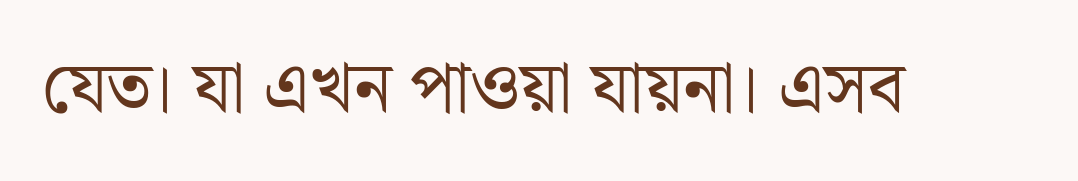যেত। যা এখন পাওয়া যায়না। এসব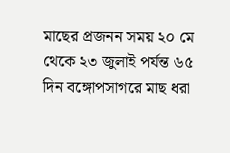মাছের প্রজনন সময় ২০ মে থেকে ২৩ জুলাই পর্যন্ত ৬৫ দিন বঙ্গোপসাগরে মাছ ধরা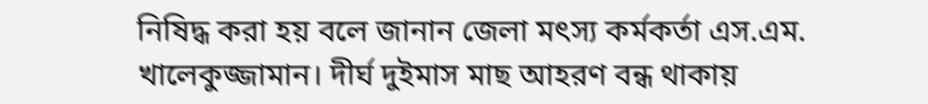নিষিদ্ধ করা হয় বলে জানান জেলা মৎস্য কর্মকর্তা এস.এম. খালেকুজ্জামান। দীর্ঘ দুইমাস মাছ আহরণ বন্ধ থাকায়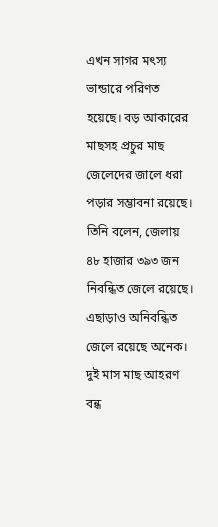এখন সাগর মৎস্য ভান্ডারে পরিণত হয়েছে। বড় আকারের মাছসহ প্রচুর মাছ জেলেদের জালে ধরা পড়ার সম্ভাবনা রয়েছে।
তিনি বলেন, জেলায় ৪৮ হাজার ৩৯৩ জন নিবন্ধিত জেলে রয়েছে। এছাড়াও অনিবন্ধিত জেলে রয়েছে অনেক। দুই মাস মাছ আহরণ বন্ধ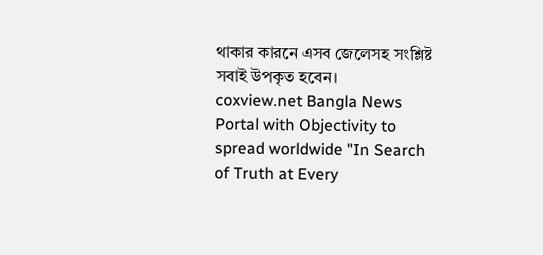থাকার কারনে এসব জেলেসহ সংশ্লিষ্ট সবাই উপকৃত হবেন।
coxview.net Bangla News Portal with Objectivity to spread worldwide "In Search of Truth at Every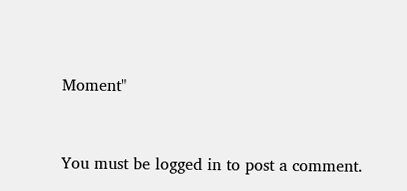Moment"


You must be logged in to post a comment.